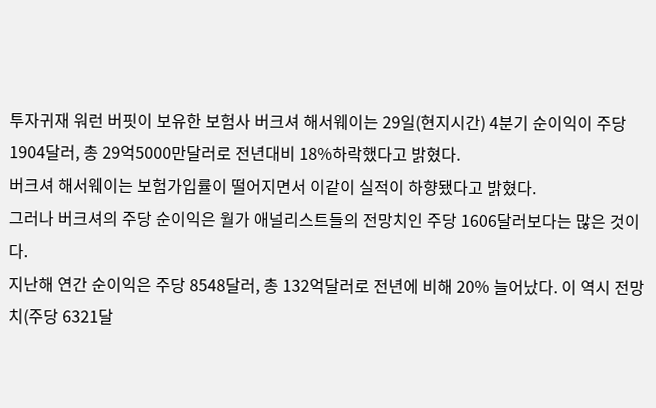투자귀재 워런 버핏이 보유한 보험사 버크셔 해서웨이는 29일(현지시간) 4분기 순이익이 주당 1904달러, 총 29억5000만달러로 전년대비 18%하락했다고 밝혔다.
버크셔 해서웨이는 보험가입률이 떨어지면서 이같이 실적이 하향됐다고 밝혔다.
그러나 버크셔의 주당 순이익은 월가 애널리스트들의 전망치인 주당 1606달러보다는 많은 것이다.
지난해 연간 순이익은 주당 8548달러, 총 132억달러로 전년에 비해 20% 늘어났다. 이 역시 전망치(주당 6321달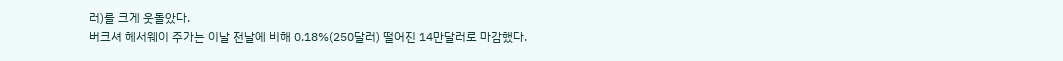러)를 크게 웃돌았다.
버크셔 헤서웨이 주가는 이날 전날에 비해 0.18%(250달러) 떨어진 14만달러로 마감했다.